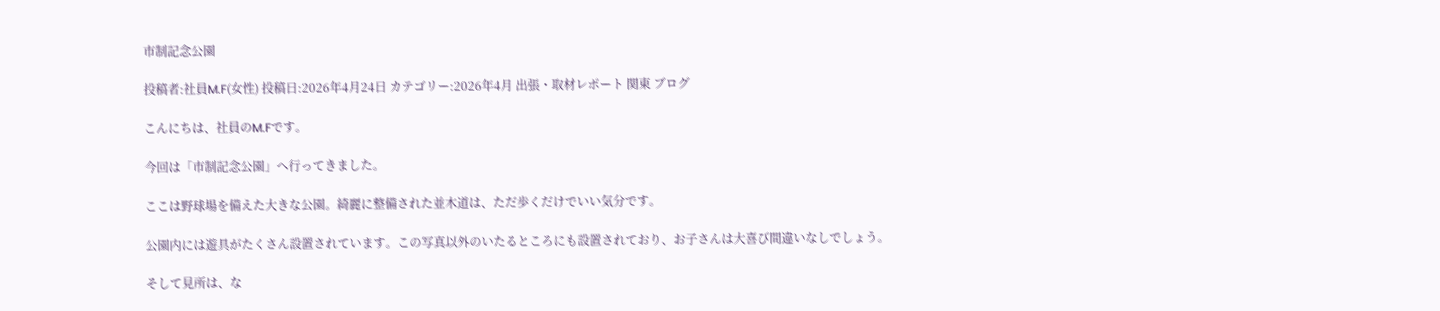市制記念公園

投稿者:社員M.F(女性) 投稿日:2026年4月24日 カテゴリー:2026年4月 出張・取材レポート 関東 ブログ

こんにちは、社員のM.Fです。

今回は「市制記念公園」へ行ってきました。

ここは野球場を備えた大きな公園。綺麗に整備された並木道は、ただ歩くだけでいい気分です。

公園内には遊具がたくさん設置されています。この写真以外のいたるところにも設置されており、お子さんは大喜び間違いなしでしょう。

そして見所は、な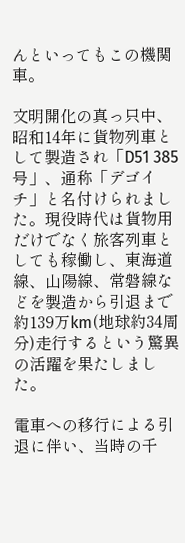んといってもこの機関車。

文明開化の真っ只中、昭和14年に貨物列車として製造され「D51 385号」、通称「デゴイチ」と名付けられました。現役時代は貨物用だけでなく旅客列車としても稼働し、東海道線、山陽線、常磐線などを製造から引退まで約139万km(地球約34周分)走行するという驚異の活躍を果たしました。

電車への移行による引退に伴い、当時の千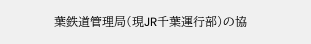葉鉄道管理局(現JR千葉運行部)の協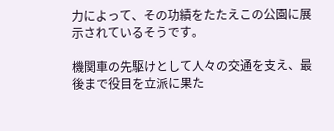力によって、その功績をたたえこの公園に展示されているそうです。

機関車の先駆けとして人々の交通を支え、最後まで役目を立派に果た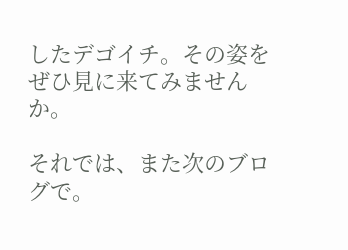したデゴイチ。その姿をぜひ見に来てみませんか。

それでは、また次のブログで。